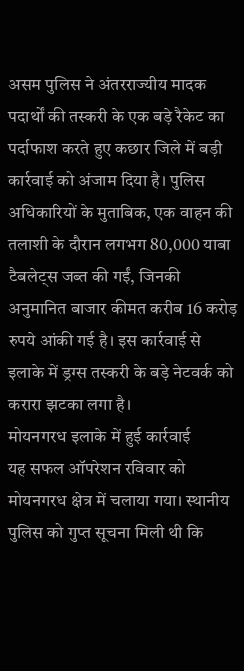असम पुलिस ने अंतरराज्यीय मादक पदार्थों की तस्करी के एक बड़े रैकेट का पर्दाफाश करते हुए कछार जिले में बड़ी कार्रवाई को अंजाम दिया है। पुलिस अधिकारियों के मुताबिक, एक वाहन की तलाशी के दौरान लगभग 80,000 याबा टैबलेट्स जब्त की गईं, जिनकी अनुमानित बाजार कीमत करीब 16 करोड़ रुपये आंकी गई है। इस कार्रवाई से इलाके में ड्रग्स तस्करी के बड़े नेटवर्क को करारा झटका लगा है।
मोयनगरध इलाके में हुई कार्रवाई
यह सफल ऑपरेशन रविवार को मोयनगरध क्षेत्र में चलाया गया। स्थानीय पुलिस को गुप्त सूचना मिली थी कि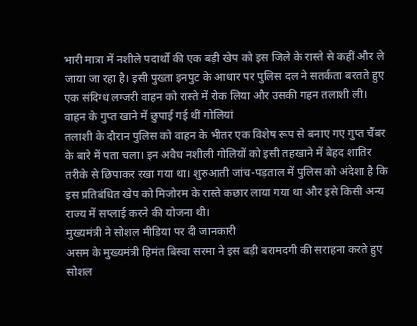भारी मात्रा में नशीले पदार्थों की एक बड़ी खेप को इस जिले के रास्ते से कहीं और ले जाया जा रहा है। इसी पुख्ता इनपुट के आधार पर पुलिस दल ने सतर्कता बरतते हुए एक संदिग्ध लग्जरी वाहन को रास्ते में रोक लिया और उसकी गहन तलाशी ली।
वाहन के गुप्त खाने में छुपाई गई थीं गोलियां
तलाशी के दौरान पुलिस को वाहन के भीतर एक विशेष रूप से बनाए गए गुप्त चैंबर के बारे में पता चला। इन अवैध नशीली गोलियों को इसी तहखाने में बेहद शातिर तरीके से छिपाकर रखा गया था। शुरुआती जांच-पड़ताल में पुलिस को अंदेशा है कि इस प्रतिबंधित खेप को मिजोरम के रास्ते कछार लाया गया था और इसे किसी अन्य राज्य में सप्लाई करने की योजना थी।
मुख्यमंत्री ने सोशल मीडिया पर दी जानकारी
असम के मुख्यमंत्री हिमंत बिस्वा सरमा ने इस बड़ी बरामदगी की सराहना करते हुए सोशल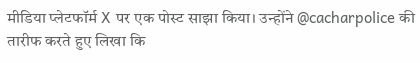मीडिया प्लेटफॉर्म X पर एक पोस्ट साझा किया। उन्होंने @cacharpolice की तारीफ करते हुए लिखा कि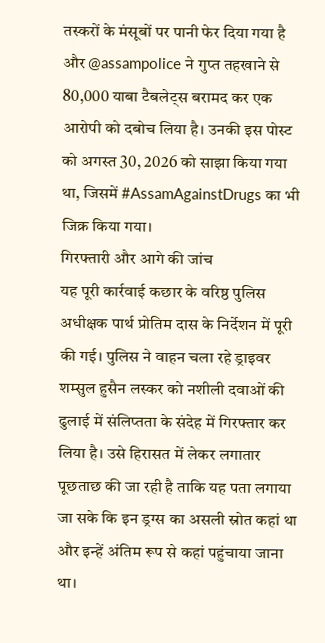तस्करों के मंसूबों पर पानी फेर दिया गया है और @assampolice ने गुप्त तहखाने से 80,000 याबा टैबलेट्स बरामद कर एक आरोपी को दबोच लिया है। उनकी इस पोस्ट को अगस्त 30, 2026 को साझा किया गया था, जिसमें #AssamAgainstDrugs का भी जिक्र किया गया।
गिरफ्तारी और आगे की जांच
यह पूरी कार्रवाई कछार के वरिष्ठ पुलिस अधीक्षक पार्थ प्रोतिम दास के निर्देशन में पूरी की गई। पुलिस ने वाहन चला रहे ड्राइवर शम्सुल हुसैन लस्कर को नशीली दवाओं की ढुलाई में संलिप्तता के संदेह में गिरफ्तार कर लिया है। उसे हिरासत में लेकर लगातार पूछताछ की जा रही है ताकि यह पता लगाया जा सके कि इन ड्रग्स का असली स्रोत कहां था और इन्हें अंतिम रूप से कहां पहुंचाया जाना था।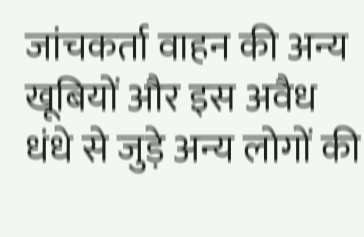जांचकर्ता वाहन की अन्य खूबियों और इस अवैध धंधे से जुड़े अन्य लोगों की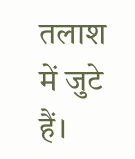तलाश में जुटे हैं।